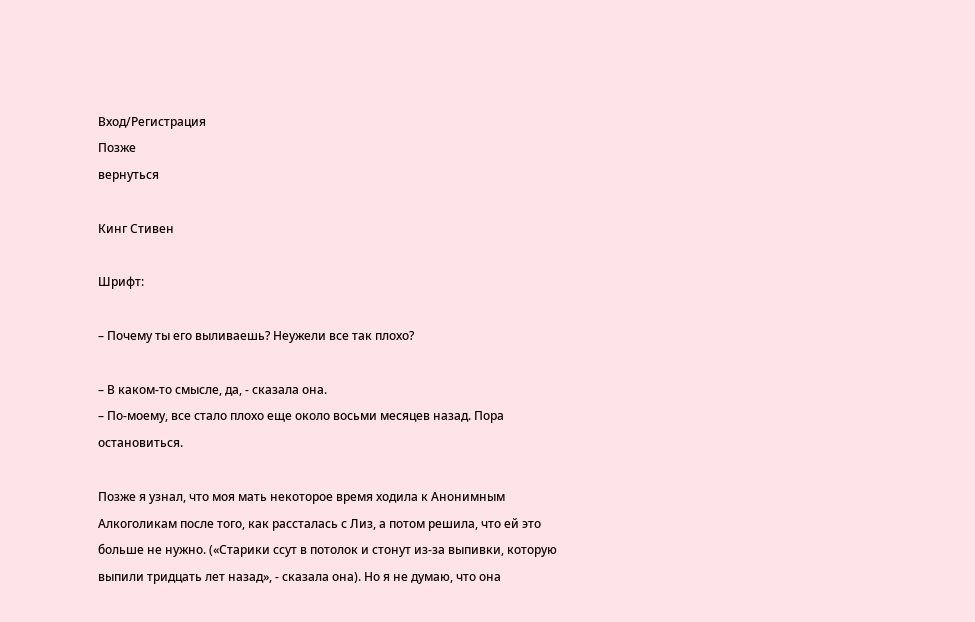Вход/Регистрация
Позже
вернуться

Кинг Стивен

Шрифт:

– Почему ты его выливаешь? Неужели все так плохо?

– В каком-то смысле, да, - сказала она.
– По-моему, все стало плохо еще около восьми месяцев назад. Пора остановиться.

Позже я узнал, что моя мать некоторое время ходила к Анонимным Алкоголикам после того, как рассталась с Лиз, а потом решила, что ей это больше не нужно. («Старики ссут в потолок и стонут из-за выпивки, которую выпили тридцать лет назад», - сказала она). Но я не думаю, что она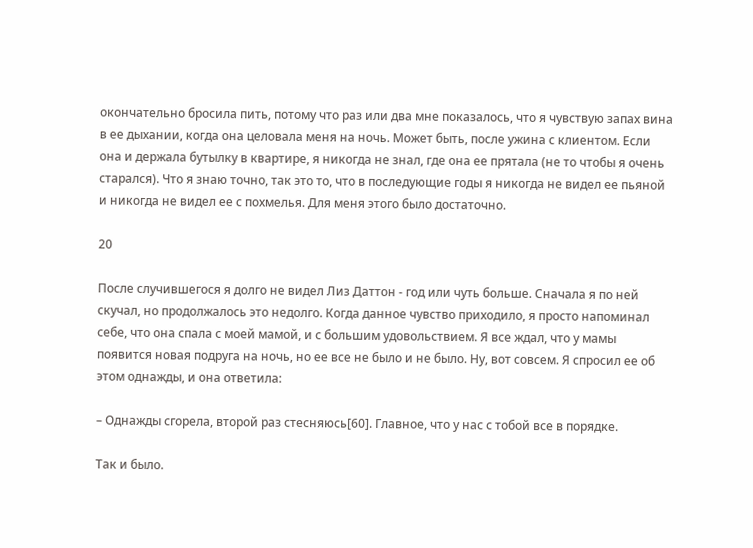окончательно бросила пить, потому что раз или два мне показалось, что я чувствую запах вина в ее дыхании, когда она целовала меня на ночь. Может быть, после ужина с клиентом. Если она и держала бутылку в квартире, я никогда не знал, где она ее прятала (не то чтобы я очень старался). Что я знаю точно, так это то, что в последующие годы я никогда не видел ее пьяной и никогда не видел ее с похмелья. Для меня этого было достаточно.

20

После случившегося я долго не видел Лиз Даттон - год или чуть больше. Сначала я по ней скучал, но продолжалось это недолго. Когда данное чувство приходило, я просто напоминал себе, что она спала с моей мамой, и с большим удовольствием. Я все ждал, что у мамы появится новая подруга на ночь, но ее все не было и не было. Ну, вот совсем. Я спросил ее об этом однажды, и она ответила:

– Однажды сгорела, второй раз стесняюсь[60]. Главное, что у нас с тобой все в порядке.

Так и было.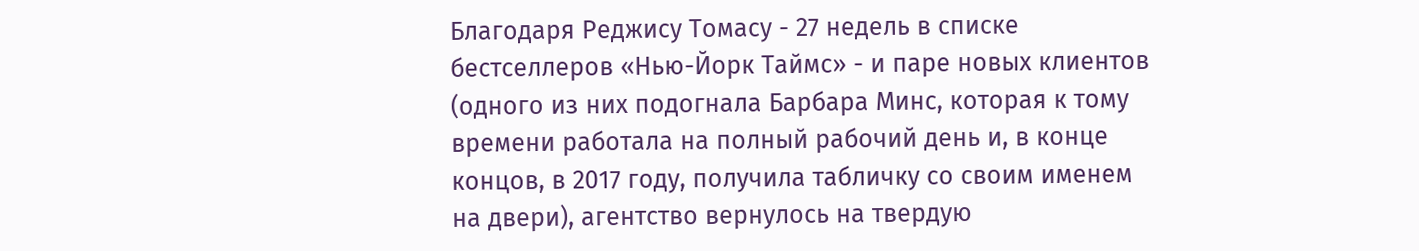Благодаря Реджису Томасу - 27 недель в списке бестселлеров «Нью-Йорк Таймс» - и паре новых клиентов (одного из них подогнала Барбара Минс, которая к тому времени работала на полный рабочий день и, в конце концов, в 2017 году, получила табличку со своим именем на двери), агентство вернулось на твердую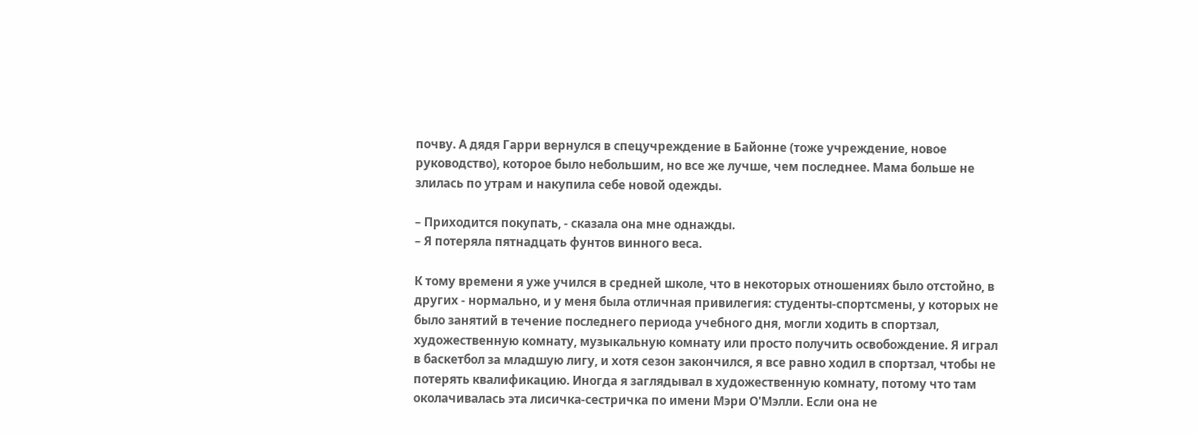почву. А дядя Гарри вернулся в спецучреждение в Байонне (тоже учреждение, новое руководство), которое было небольшим, но все же лучше, чем последнее. Мама больше не злилась по утрам и накупила себе новой одежды.

– Приходится покупать, - сказала она мне однажды.
– Я потеряла пятнадцать фунтов винного веса.

К тому времени я уже учился в средней школе, что в некоторых отношениях было отстойно, в других - нормально, и у меня была отличная привилегия: студенты-спортсмены, у которых не было занятий в течение последнего периода учебного дня, могли ходить в спортзал, художественную комнату, музыкальную комнату или просто получить освобождение. Я играл в баскетбол за младшую лигу, и хотя сезон закончился, я все равно ходил в спортзал, чтобы не потерять квалификацию. Иногда я заглядывал в художественную комнату, потому что там околачивалась эта лисичка-сестричка по имени Мэри О'Мэлли. Если она не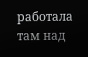работала там над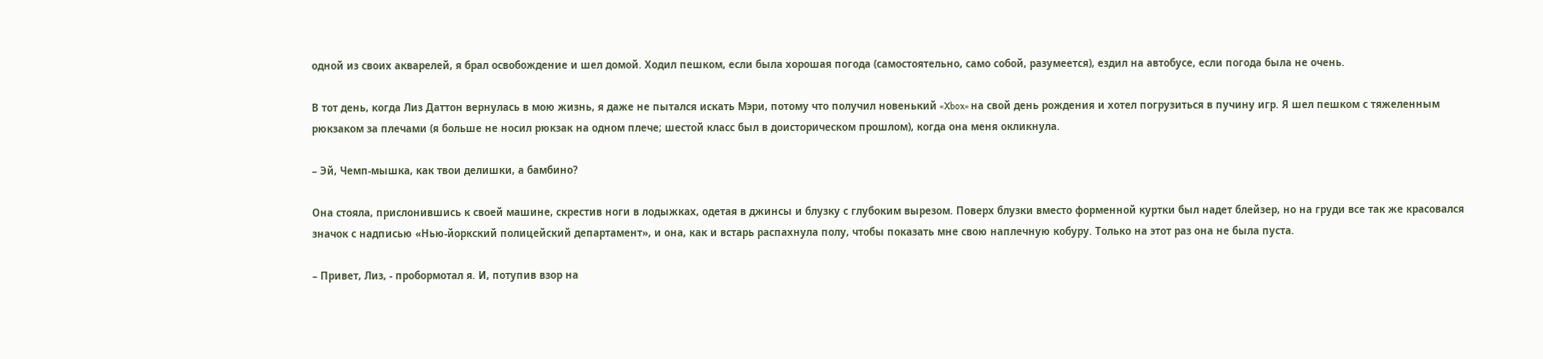одной из своих акварелей, я брал освобождение и шел домой. Ходил пешком, если была хорошая погода (самостоятельно, само собой, разумеется), ездил на автобусе, если погода была не очень.

В тот день, когда Лиз Даттон вернулась в мою жизнь, я даже не пытался искать Мэри, потому что получил новенький «Xbox» на свой день рождения и хотел погрузиться в пучину игр. Я шел пешком с тяжеленным рюкзаком за плечами (я больше не носил рюкзак на одном плече; шестой класс был в доисторическом прошлом), когда она меня окликнула.

– Эй, Чемп-мышка, как твои делишки, а бамбино?

Она стояла, прислонившись к своей машине, скрестив ноги в лодыжках, одетая в джинсы и блузку с глубоким вырезом. Поверх блузки вместо форменной куртки был надет блейзер, но на груди все так же красовался значок с надписью «Нью-йоркский полицейский департамент», и она, как и встарь распахнула полу, чтобы показать мне свою наплечную кобуру. Только на этот раз она не была пуста.

– Привет, Лиз, - пробормотал я. И, потупив взор на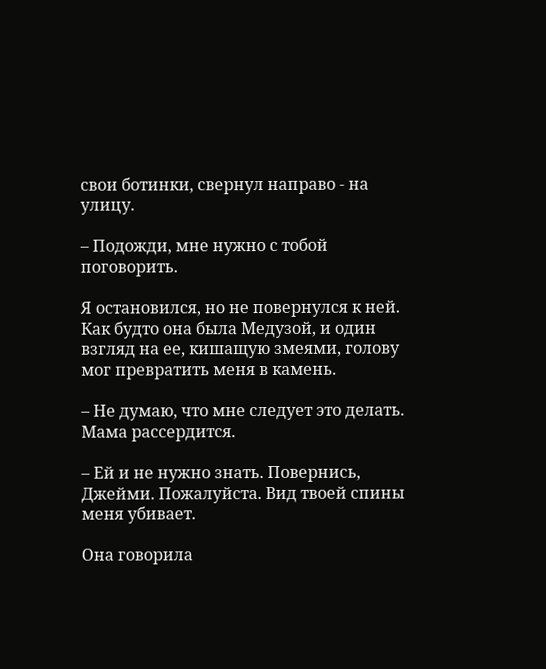свои ботинки, свернул направо - на улицу.

– Подожди, мне нужно с тобой поговорить.

Я остановился, но не повернулся к ней. Как будто она была Медузой, и один взгляд на ее, кишащую змеями, голову мог превратить меня в камень.

– Не думаю, что мне следует это делать. Мама рассердится.

– Ей и не нужно знать. Повернись, Джейми. Пожалуйста. Вид твоей спины меня убивает.

Она говорила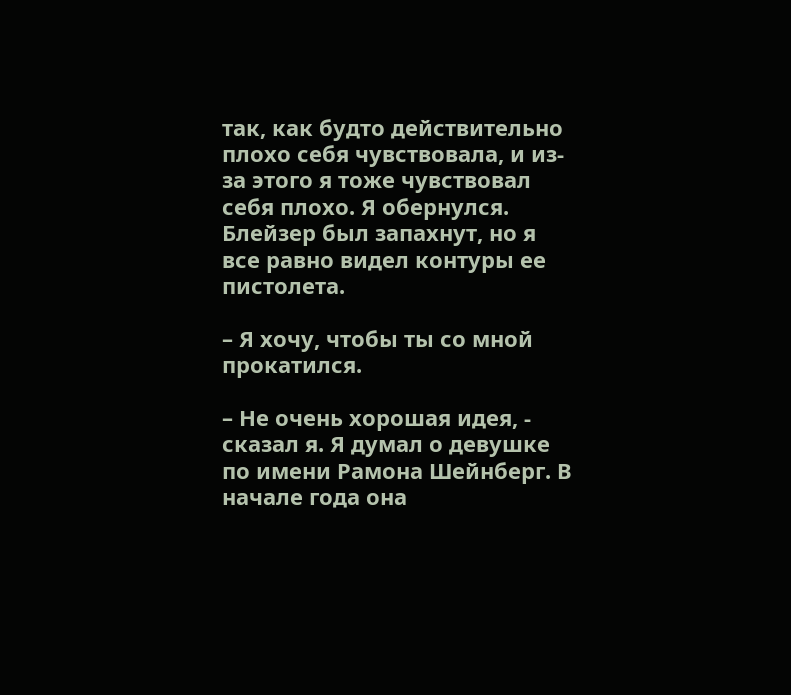так, как будто действительно плохо себя чувствовала, и из-за этого я тоже чувствовал себя плохо. Я обернулся. Блейзер был запахнут, но я все равно видел контуры ее пистолета.

– Я хочу, чтобы ты со мной прокатился.

– Не очень хорошая идея, - сказал я. Я думал о девушке по имени Рамона Шейнберг. В начале года она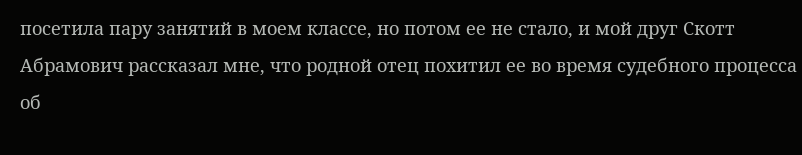посетила пару занятий в моем классе, но потом ее не стало, и мой друг Скотт Абрамович рассказал мне, что родной отец похитил ее во время судебного процесса об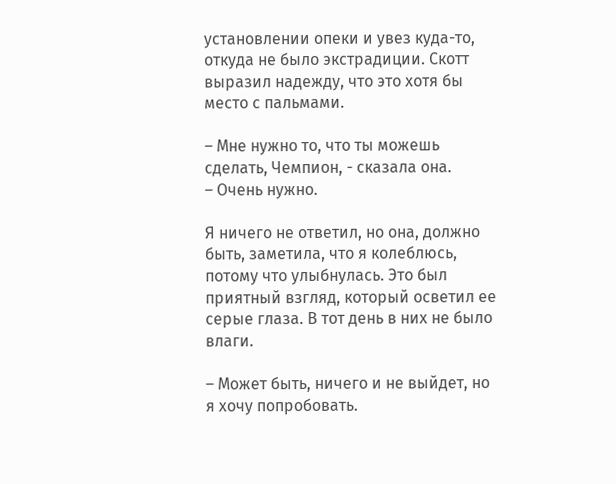установлении опеки и увез куда-то, откуда не было экстрадиции. Скотт выразил надежду, что это хотя бы место с пальмами.

– Мне нужно то, что ты можешь сделать, Чемпион, - сказала она.
– Очень нужно.

Я ничего не ответил, но она, должно быть, заметила, что я колеблюсь, потому что улыбнулась. Это был приятный взгляд, который осветил ее серые глаза. В тот день в них не было влаги.

– Может быть, ничего и не выйдет, но я хочу попробовать.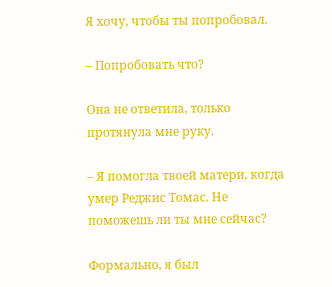Я хочу, чтобы ты попробовал.

– Попробовать что?

Она не ответила, только протянула мне руку.

– Я помогла твоей матери, когда умер Реджис Томас. Не поможешь ли ты мне сейчас?

Формально, я был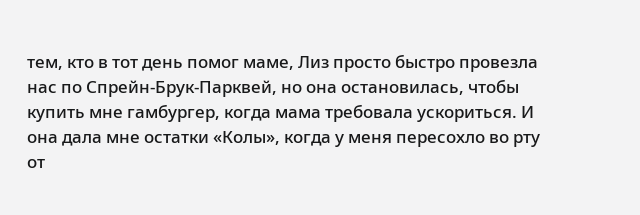тем, кто в тот день помог маме, Лиз просто быстро провезла нас по Спрейн-Брук-Парквей, но она остановилась, чтобы купить мне гамбургер, когда мама требовала ускориться. И она дала мне остатки «Колы», когда у меня пересохло во рту от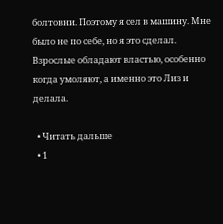болтовни. Поэтому я сел в машину. Мне было не по себе, но я это сделал. Взрослые обладают властью, особенно когда умоляют, а именно это Лиз и делала.

  • Читать дальше
  • 1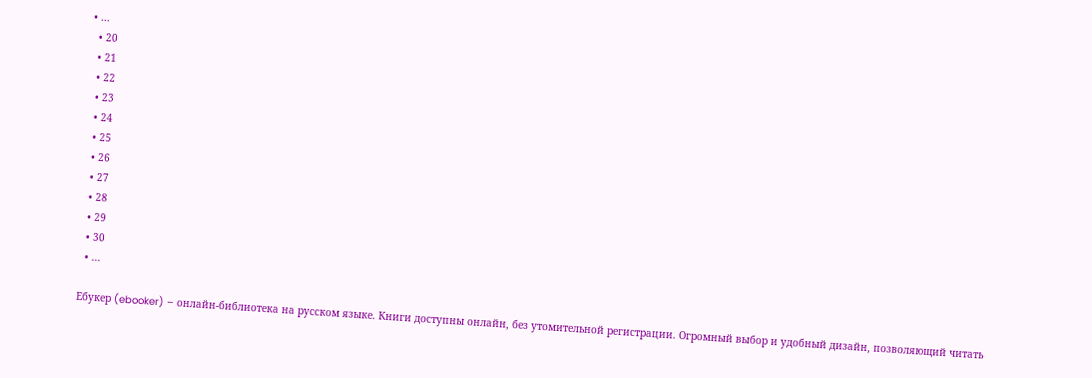• ...
  • 20
  • 21
  • 22
  • 23
  • 24
  • 25
  • 26
  • 27
  • 28
  • 29
  • 30
  • ...

Ебукер (ebooker) – онлайн-библиотека на русском языке. Книги доступны онлайн, без утомительной регистрации. Огромный выбор и удобный дизайн, позволяющий читать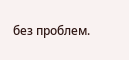без проблем.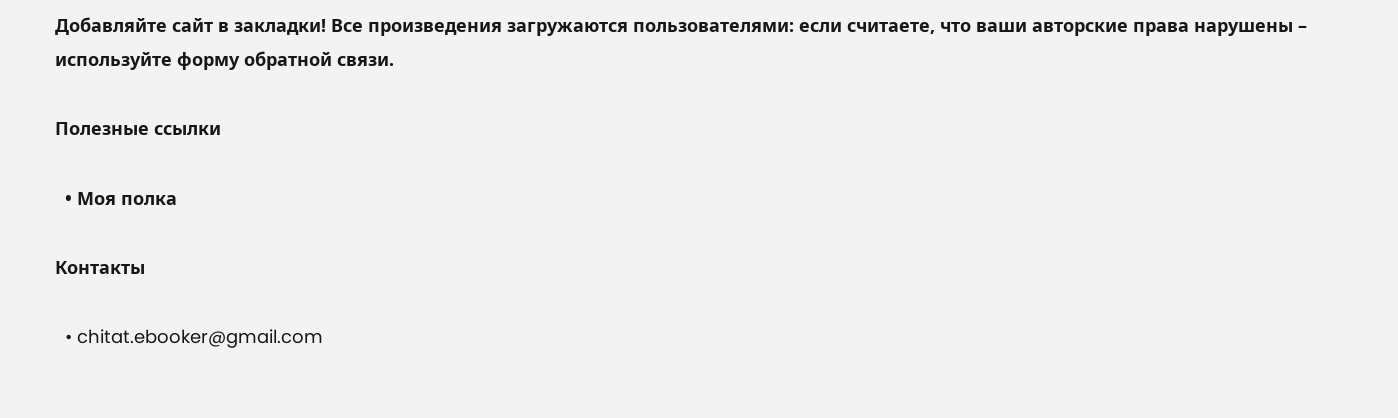Добавляйте сайт в закладки! Все произведения загружаются пользователями: если считаете, что ваши авторские права нарушены – используйте форму обратной связи.

Полезные ссылки

  • Моя полка

Контакты

  • chitat.ebooker@gmail.com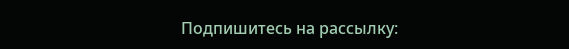Подпишитесь на рассылку: